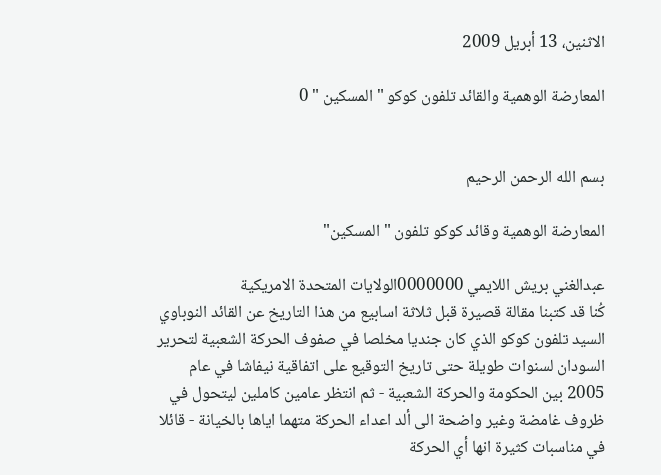الاثنين، 13 أبريل 2009

المعارضة الوهمية والقائد تلفون كوكو " المسكين " 0


بسم الله الرحمن الرحيم

المعارضة الوهمية وقائد كوكو تلفون " المسكين"

عبدالغني بريش اللايمي 0000000الولايات المتحدة الامريكية
كُنا قد كتبنا مقالة قصيرة قبل ثلاثة اسابيع من هذا التاريخ عن القائد النوباوي السيد تلفون كوكو الذي كان جنديا مخلصا في صفوف الحركة الشعبية لتحرير السودان لسنوات طويلة حتى تاريخ التوقيع على اتفاقية نيفاشا في عام 2005 بين الحكومة والحركة الشعبية - ثم انتظر عامين كاملين ليتحول في ظروف غامضة وغير واضحة الى ألد اعداء الحركة متهما اياها بالخيانة - قائلا في مناسبات كثيرة انها أي الحركة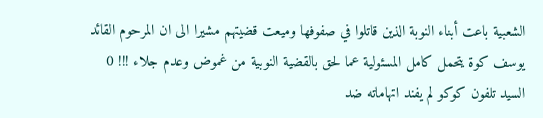الشعبية باعت أبناء النوبة الذين قاتلوا في صفوفها وميعت قضيتهم مشيرا الى ان المرحوم القائد يوسف كوة يتحمل كامل المسئولية عما لحق بالقضية النوبية من غموض وعدم جلاء !!! 0
السيد تلفون كوكو لم يفند اتهاماته ضد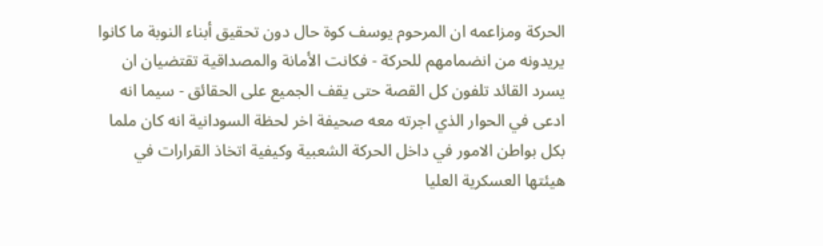الحركة ومزاعمه ان المرحوم يوسف كوة حال دون تحقيق أبناء النوبة ما كانوا يريدونه من انضمامهم للحركة - فكانت الأمانة والمصداقية تقتضيان ان يسرد القائد تلفون كل القصة حتى يقف الجميع على الحقائق - سيما انه ادعى في الحوار الذي اجرته معه صحيفة اخر لحظة السودانية انه كان ملما بكل بواطن الامور في داخل الحركة الشعبية وكيفية اتخاذ القرارات في هيئتها العسكرية العليا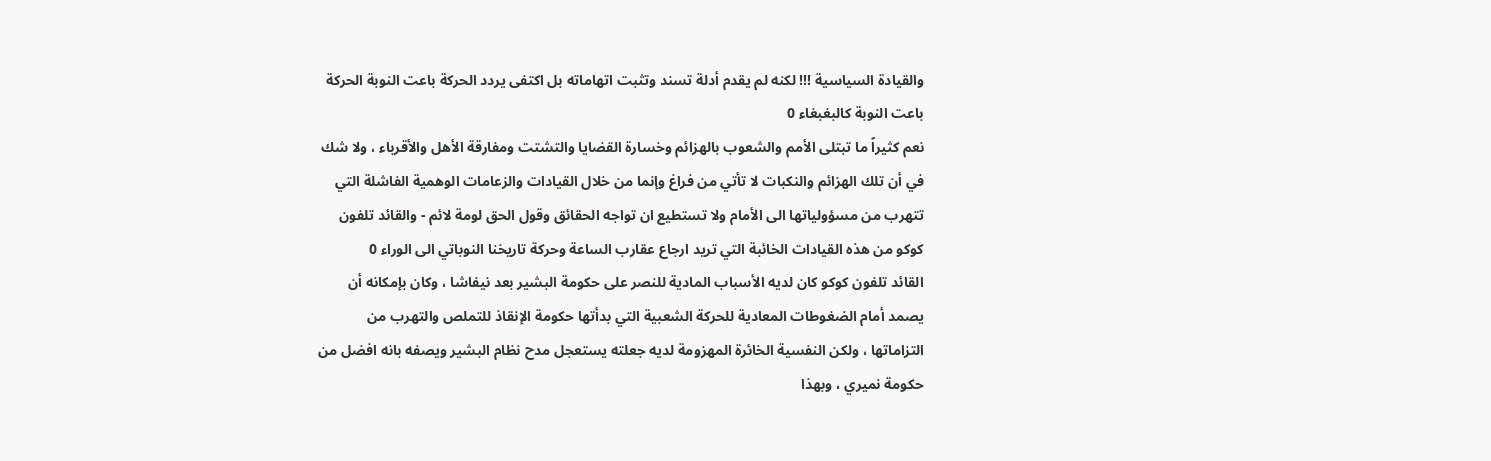والقيادة السياسية !!! لكنه لم يقدم أدلة تسند وتثبت اتهاماته بل اكتفى يردد الحركة باعت النوبة الحركة باعت النوبة كالبغبغاء 0
نعم كثيراً ما تبتلى الأمم والشعوب بالهزائم وخسارة القضايا والتشتت ومفارقة الأهل والأقرباء ، ولا شك في أن تلك الهزائم والنكبات لا تأتي من فراغ وإنما من خلال القيادات والزعامات الوهمية الفاشلة التي تتهرب من مسؤولياتها الى الأمام ولا تستطيع ان تواجه الحقائق وقول الحق لومة لائم - والقائد تلفون كوكو من هذه القيادات الخائبة التي تريد ارجاع عقارب الساعة وحركة تاريخنا النوباتي الى الوراء 0
القائد تلفون كوكو كان لديه الأسباب المادية للنصر على حكومة البشير بعد نيفاشا ، وكان بإمكانه أن يصمد أمام الضغوطات المعادية للحركة الشعبية التي بدأتها حكومة الإنقاذ للتملص والتهرب من التزاماتها ، ولكن النفسية الخائرة المهزومة لديه جعلته يستعجل مدح نظام البشير ويصفه بانه افضل من حكومة نميري ، وبهذا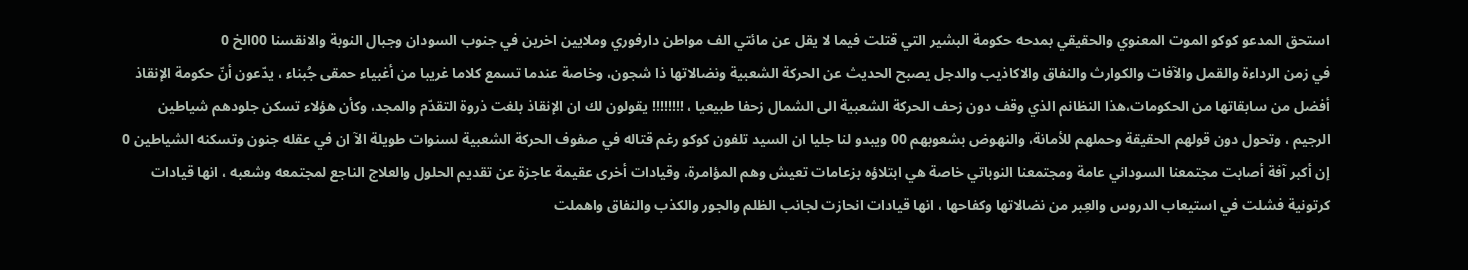استحق المدعو كوكو الموت المعنوي والحقيقي بمدحه حكومة البشير التي قتلت فيما لا يقل عن مائتي الف مواطن دارفوري وملايين اخرين في جنوب السودان وجبال النوبة والانقسنا 00الخ 0
في زمن الرداءة والقمل والآفات والكوارث والنفاق والاكاذيب والدجل يصبح الحديث عن الحركة الشعبية ونضالاتها ذا شجون، وخاصة عندما تسمع كلاما غريبا من أغبياء حمقى جُبناء ، يدّعون أنّ حكومة الإنقاذ أفضل من سابقاتها من الحكومات،هذا النظانم الذي وقف دون زحف الحركة الشعبية الى الشمال زحفا طبيعيا ، !!!!!!!! يقولون لك ان الإنقاذ بلغت ذروة التقدّم والمجد، وكأن هؤلاء تسكن جلودهم شياطين الرجيم ، وتحول دون قولهم الحقيقة وحملهم للأمانة، والنهوض بشعوبهم 00 ويبدو لنا جليا ان السيد تلفون كوكو رغم قتاله في صفوف الحركة الشعبية لسنوات طويلة الآ ان في عقله جنون وتسكنه الشياطين 0 إن أكبر آفة أصابت مجتمعنا السوداني عامة ومجتمعنا النوباتي خاصة هي ابتلاؤه بزعامات تعيش وهم المؤامرة، وقيادات أخرى عقيمة عاجزة عن تقديم الحلول والعلاج الناجع لمجتمعه وشعبه ، انها قيادات كرتونية فشلت في استيعاب الدروس والعِبر من نضالاتها وكفاحها ، انها قيادات انحازت لجانب الظلم والجور والكذب والنفاق واهملت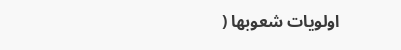اولويات شعوبها (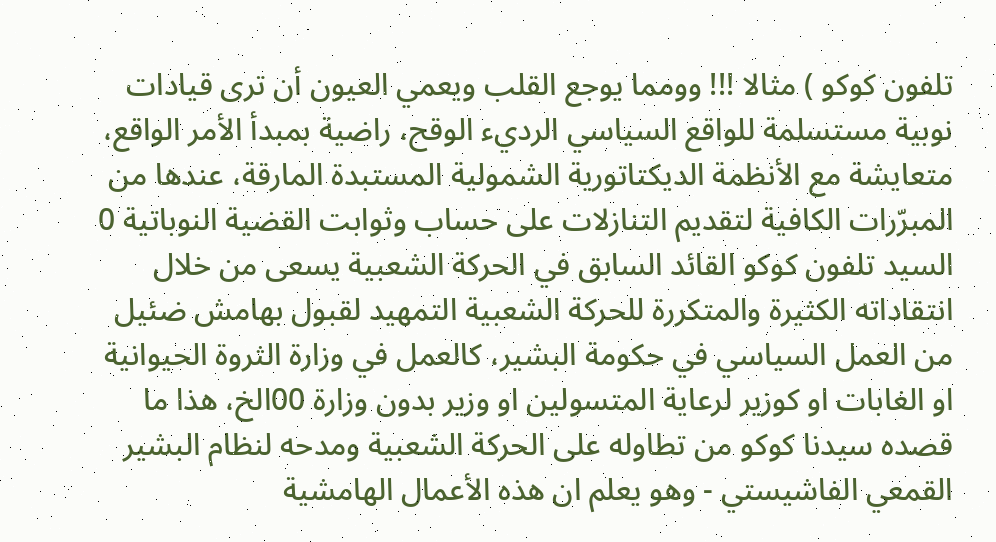تلفون كوكو ) مثالا !!! وومما يوجع القلب ويعمي العيون أن ترى قيادات نوبية مستسلمة للواقع السياسي الرديء الوقح، راضية بمبدأ الأمر الواقع، متعايشة مع الأنظمة الديكتاتورية الشمولية المستبدة المارقة، عندها من المبرّرات الكافية لتقديم التنازلات على حساب وثوابت القضية النوباتية 0 السيد تلفون كوكو القائد السابق في الحركة الشعبية يسعى من خلال انتقاداته الكثيرة والمتكررة للحركة الشعبية التمهيد لقبول بهامش ضئيل من العمل السياسي في حكومة البشير، كالعمل في وزارة الثروة الحيوانية او الغابات او كوزير لرعاية المتسولين او وزير بدون وزارة 00الخ، هذا ما قصده سيدنا كوكو من تطاوله على الحركة الشعبية ومدحه لنظام البشير القمعي الفاشيستي - وهو يعلم ان هذه الأعمال الهامشية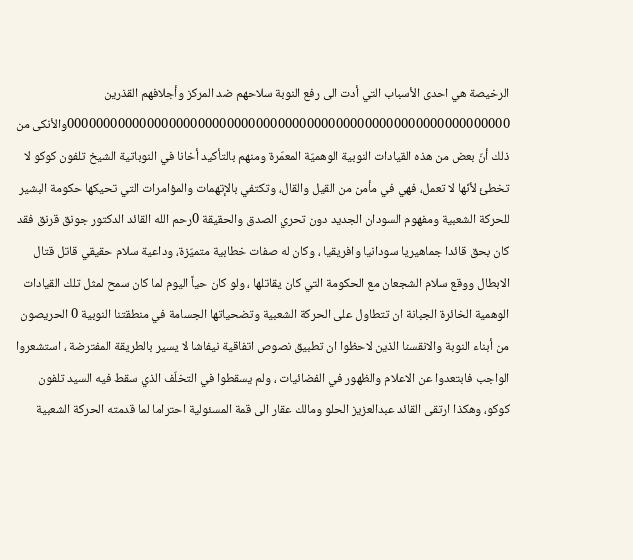الرخيصة هي احدى الأسباب التي أدت الى رفع النوبة سلاحهم ضد المركز وأجلافهم القذرين 0000000000000000000000000000000000000000000000000000000000000والأنكى من ذلك أنّ بعض من هذه القيادات النوبية الوهميّة المعمّرة ومنهم بالتأكيد أخانا في النوباتية الشيخ تلفون كوكو لا تخطئ لأنّها لا تعمل، فهي في مأمن من القيل والقال، وتكتفي بالإتهمات والمؤامرات التي تحيكها حكومة البشير للحركة الشعبية ومفهوم السودان الجديد دون تحري الصدق والحقيقة 0رحم الله القائد الدكتور جونق قرنق فقد كان بحق قائدا جماهيريا سودانيا وافريقيا ، وكان له صفات خطابية متميّزة، وداعية سلام حقيقي قاتل قتال الابطال ووقع سلام الشجعان مع الحكومة التي كان يقاتلها ، ولو كان حياً اليوم لما كان سمح لمثل تلك القيادات الوهمية الخائرة الجبانة ان تتطاول على الحركة الشعبية وتضحياتها الجسامة في منطقتنا النوبية 0 الحريصون من أبناء النوبة والانقسنا الذين لاحظوا ان تطبيق نصوص اتفاقية نيفاشا لا يسير بالطريقة المفترضة ، استشعروا الواجب فابتعدوا عن الاعلام والظهور في الفضائيات ، ولم يسقطوا في التخلّف الذي سقط فيه السيد تلفون كوكو، وهكذا ارتقى القائد عبدالعزيز الحلو ومالك عقار الى قمة المسئولية احتراما لما قدمته الحركة الشعبية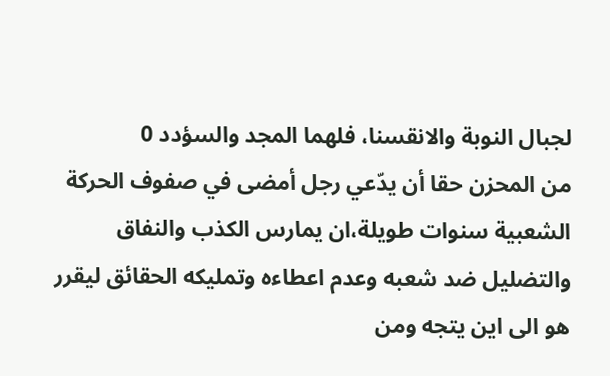لجبال النوبة والانقسنا، فلهما المجد والسؤدد 0
من المحزن حقا أن يدّعي رجل أمضى في صفوف الحركة الشعبية سنوات طويلة،ان يمارس الكذب والنفاق والتضليل ضد شعبه وعدم اعطاءه وتمليكه الحقائق ليقرر هو الى اين يتجه ومن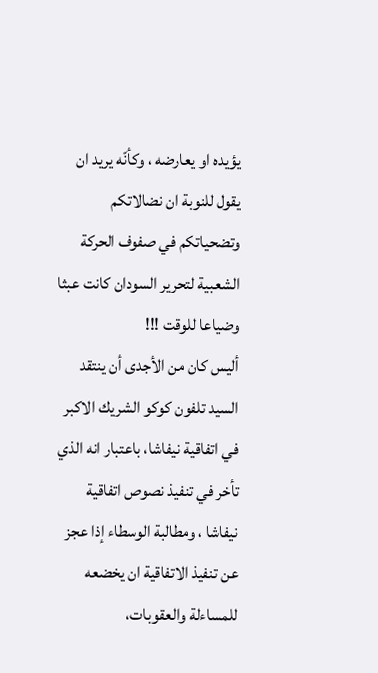يؤيده او يعارضه ، وكأنّه يريد ان يقول للنوبة ان نضالاتكم وتضحياتكم في صفوف الحركة الشعبية لتحرير السودان كانت عبثا وضياعا للوقت !!!
أليس كان من الأجدى أن ينتقد السيد تلفون كوكو الشريك الاكبر في اتفاقية نيفاشا، باعتبار انه الذي تأخر في تنفيذ نصوص اتفاقية نيفاشا ، ومطالبة الوسطاء إذا عجز عن تنفيذ الاتفاقية ان يخضعه للمساءلة والعقوبات،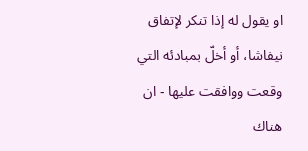او يقول له إذا تنكر لإتفاق نيفاشا، أو أخلّ بمبادئه التي وقعت ووافقت عليها - ان هناك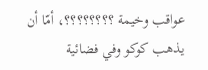عواقب وخيمة ؟؟؟؟؟؟؟؟، أمّا أن يذهب كوكو وفي فضائية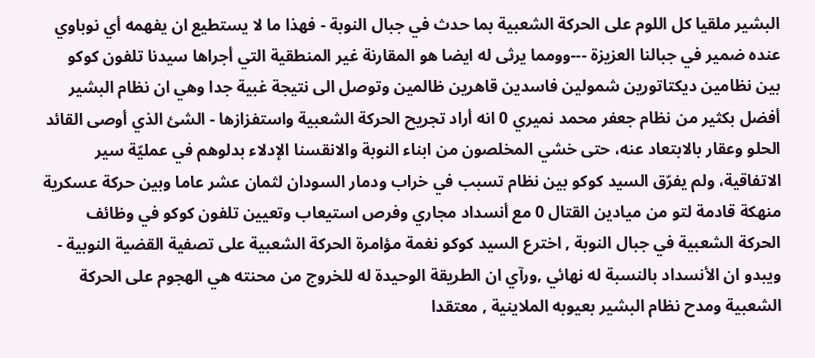البشير ملقيا كل اللوم على الحركة الشعبية بما حدث في جبال النوبة - فهذا ما لا يستطيع ان يفهمه أي نوباوي عنده ضمير في جبالنا العزيزة ---وومما يرثى له ايضا هو المقارنة غير المنطقية التي أجراها سيدنا تلفون كوكو بين نظامين ديكتاتورين شمولين فاسدين قاهرين ظالمين وتوصل الى نتيجة غبية جدا وهي ان نظام البشير أفضل بكثير من نظام جعفر محمد نميري 0 انه أراد تجريح الحركة الشعبية واستفزازها - الشئ الذي أوصى القائد الحلو وعقار بالابتعاد عنه، حتى خشي المخلصون من ابناء النوبة والانقسنا الإدلاء بدلوهم في عمليّة سير الاتفاقية، ولم يفرّق السيد كوكو بين نظام تسبب في خراب ودمار السودان لثمان عشر عاما وبين حركة عسكرية منهكة قادمة لتو من ميادين القتال 0 مع أنسداد مجاري وفرص استيعاب وتعيين تلفون كوكو في وظائف الحركة الشعبية في جبال النوبة , اخترع السيد كوكو نغمة مؤامرة الحركة الشعبية على تصفية القضية النوبية - ويبدو ان الأنسداد بالنسبة له نهائي ,ورآي ان الطريقة الوحيدة له للخروج من محنته هي الهجوم على الحركة الشعبية ومدح نظام البشير بعيوبه الملاينية , معتقدا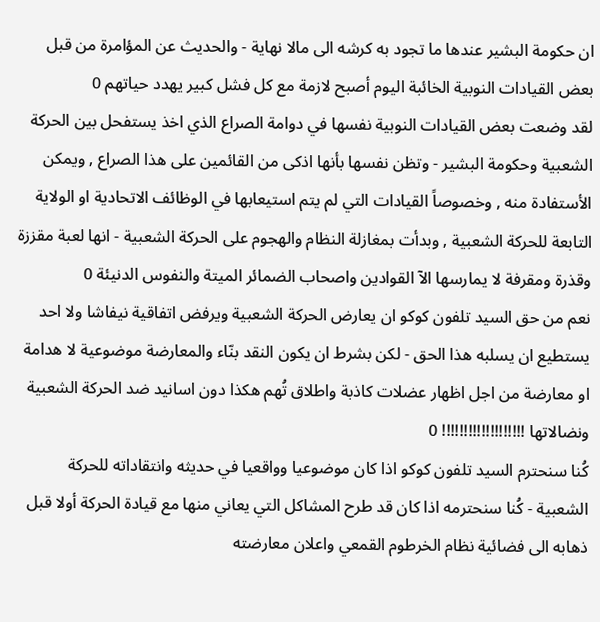ان حكومة البشير عندها ما تجود به كرشه الى مالا نهاية - والحديث عن المؤامرة من قبل بعض القيادات النوبية الخائبة اليوم أصبح لازمة مع كل فشل كبير يهدد حياتهم 0
لقد وضعت بعض القيادات النوبية نفسها في دوامة الصراع الذي اخذ يستفحل بين الحركة الشعبية وحكومة البشير - وتظن نفسها بأنها اذكى من القائمين على هذا الصراع , ويمكن الأستفادة منه , وخصوصاً القيادات التي لم يتم استيعابها في الوظائف الاتحادية او الولاية التابعة للحركة الشعبية , وبدأت بمغازلة النظام والهجوم على الحركة الشعبية - انها لعبة مقززة وقذرة ومقرفة لا يمارسها الآ القوادين واصحاب الضمائر الميتة والنفوس الدنيئة 0
نعم من حق السيد تلفون كوكو ان يعارض الحركة الشعبية ويرفض اتفاقية نيفاشا ولا احد يستطيع ان يسلبه هذا الحق - لكن بشرط ان يكون النقد بنّاء والمعارضة موضوعية لا هدامة او معارضة من اجل اظهار عضلات كاذبة واطلاق تُهم هكذا دون اسانيد ضد الحركة الشعبية ونضالاتها !!!!!!!!!!!!!!!!!!! 0
كُنا سنحترم السيد تلفون كوكو اذا كان موضوعيا وواقعيا في حديثه وانتقاداته للحركة الشعبية - كُنا سنحترمه اذا كان قد طرح المشاكل التي يعاني منها مع قيادة الحركة أولا قبل ذهابه الى فضائية نظام الخرطوم القمعي واعلان معارضته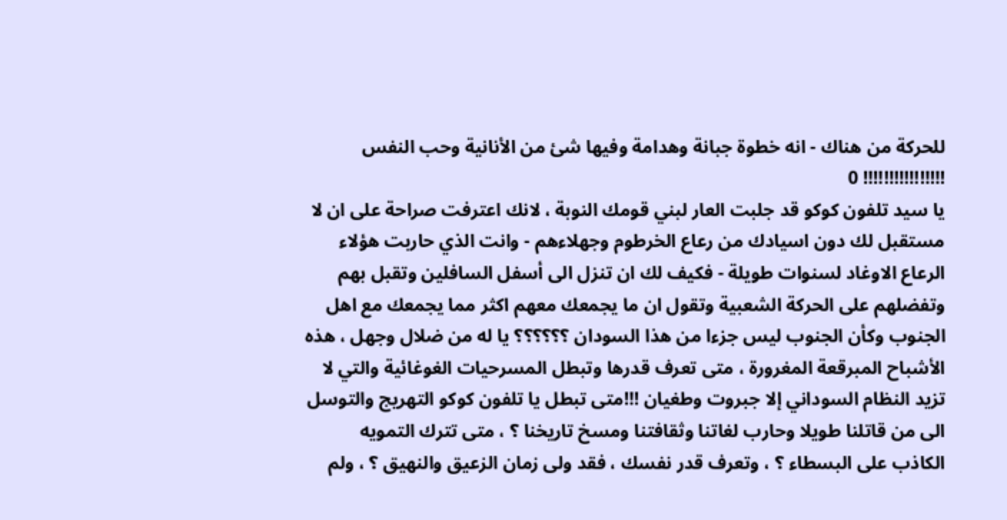للحركة من هناك - انه خطوة جبانة وهدامة وفيها شئ من الأنانية وحب النفس !!!!!!!!!!!!!!!! 0
يا سيد تلفون كوكو قد جلبت العار لبني قومك النوبة ، لانك اعترفت صراحة على ان لا مستقبل لك دون اسيادك من رعاع الخرطوم وجهلاءهم - وانت الذي حاربت هؤلاء الرعاع الاوغاد لسنوات طويلة - فكيف لك ان تنزل الى أسفل السافلين وتقبل بهم وتفضلهم على الحركة الشعبية وتقول ان ما يجمعك معهم اكثر مما يجمعك مع اهل الجنوب وكأن الجنوب ليس جزءا من هذا السودان ؟؟؟؟؟؟ يا له من ضلال وجهل ، هذه الأشباح المبرقعة المغرورة ، متى تعرف قدرها وتبطل المسرحيات الغوغائية والتي لا تزيد النظام السوداني إلا جبروت وطغيان !!!متى تبطل يا تلفون كوكو التهريج والتوسل الى من قاتلنا طويلا وحارب لغاتنا وثقافتنا ومسخ تاريخنا ؟ ، متى تترك التمويه الكاذب على البسطاء ؟ ، وتعرف قدر نفسك ، فقد ولى زمان الزعيق والنهيق ؟ ، ولم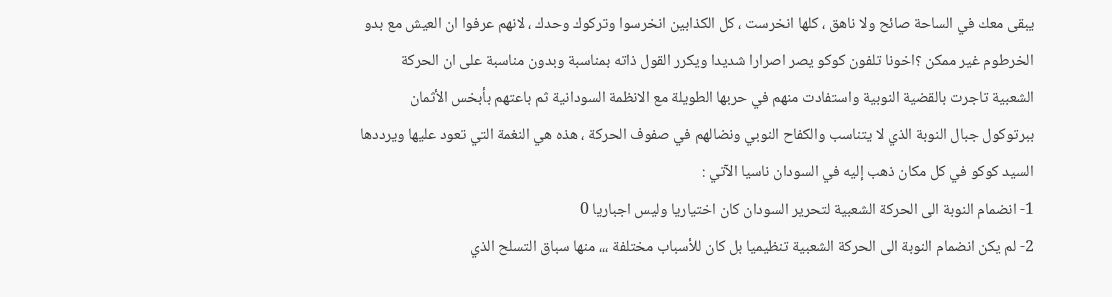يبقى معك في الساحة صائح ولا ناهق ، كلها انخرست ، كل الكذابين انخرسوا وتركوك وحدك ، لانهم عرفوا ان العيش مع بدو الخرطوم غير ممكن ؟اخونا تلفون كوكو يصر اصرارا شديدا ويكرر القول ذاته بمناسبة وبدون مناسبة على ان الحركة الشعبية تاجرت بالقضية النوبية واستفادت منهم في حربها الطويلة مع الانظمة السودانية ثم باعتهم بأبخس الأثمان ببرتوكول جبال النوبة الذي لا يتناسب والكفاح النوبي ونضالهم في صفوف الحركة ، هذه هي النغمة التي تعود عليها ويرددها السيد كوكو في كل مكان ذهب إليه في السودان ناسيا الآتي :
1- انضمام النوبة الى الحركة الشعبية لتحرير السودان كان اختياريا وليس اجباريا 0
2- لم يكن انضمام النوبة الى الحركة الشعبية تنظيميا بل كان للأسباب مختلفة ،،، منها سباق التسلح الذي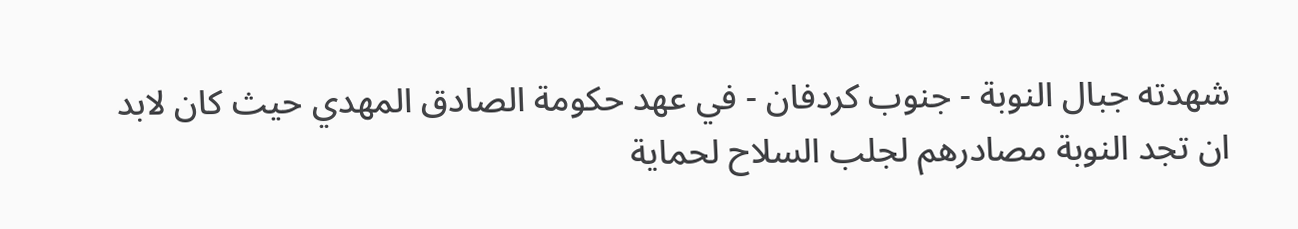شهدته جبال النوبة - جنوب كردفان - في عهد حكومة الصادق المهدي حيث كان لابد ان تجد النوبة مصادرهم لجلب السلاح لحماية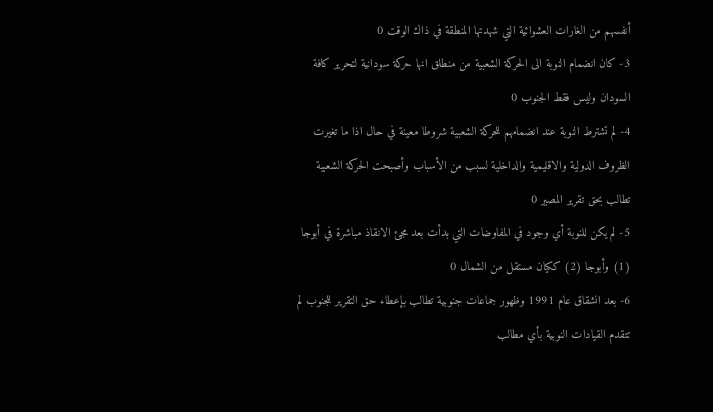أنفسهم من الغارات العشوائية التي شهدتها المنطقة في ذاك الوقت 0
3- كان انضمام النوبة الى الحركة الشعبية من منطلق انها حركة سودانية لتحرير كافة السودان وليس فقط الجنوب 0
4- لم تشترط النوبة عند انضمامهم للحركة الشعبية شروطا معينة في حال اذا ما تغيرت الظروف الدولية والاقليمية والداخلية لسبب من الأسباب وأصبحت الحركة الشعبية تطالب بحق تقرير المصير 0
5- لم يكن للنوبة أي وجود في المفاوضات التي بدأت بعد مجئ الانقاذ مباشرة في أبوجا (1) وأبوجا (2) ككيان مستقل من الشمال 0
6- بعد انشقاق عام 1991 وظهور جماعات جنوبية تطالب بإعطاء حق التقرير للجنوب لم تتقدم القيادات النوبية بأي مطالب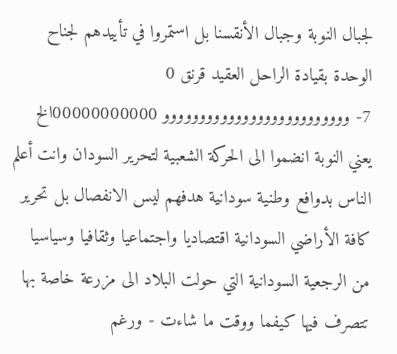لجبال النوبة وجبال الأنقسنا بل استمروا في تأييدهم لجناح الوحدة بقيادة الراحل العقيد قرنق 0
7- وووووووووووووووووووووووووو 00000000000الخ
يعني النوبة انضموا الى الحركة الشعبية لتحرير السودان وانت أعلم الناس بدوافع وطنية سودانية هدفهم ليس الانفصال بل تحرير كافة الأراضي السودانية اقتصاديا واجتماعيا وثقافيا وسياسيا من الرجعية السودانية التي حولت البلاد الى مزرعة خاصة بها تتصرف فيها كيفما ووقت ما شاءت - ورغم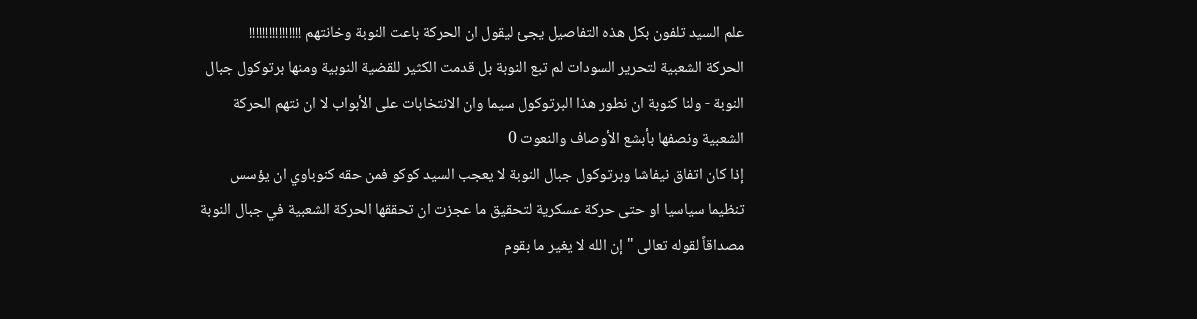علم السيد تلفون بكل هذه التفاصيل يجئ ليقول ان الحركة باعت النوبة وخانتهم !!!!!!!!!!!!!!!!
الحركة الشعبية لتحرير السودات لم تبع النوبة بل قدمت الكثير للقضية النوبية ومنها برتوكول جبال النوبة - ولنا كنوبة ان نطور هذا البرتوكول سيما وان الانتخابات على الأبواب لا ان نتهم الحركة الشعبية ونصفها بأبشع الأوصاف والنعوت 0
إذا كان اتفاق نيفاشا وبرتوكول جبال النوبة لا يعجب السيد كوكو فمن حقه كنوباوي ان يؤسس تنظيما سياسيا او حتى حركة عسكرية لتحقيق ما عجزت ان تحققها الحركة الشعبية في جبال النوبة مصداقاً لقوله تعالى " إن الله لا يغير ما بقوم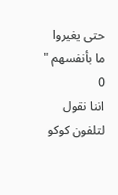حتى يغيروا ما بأنفسهم " 0
اننا نقول لتلفون كوكو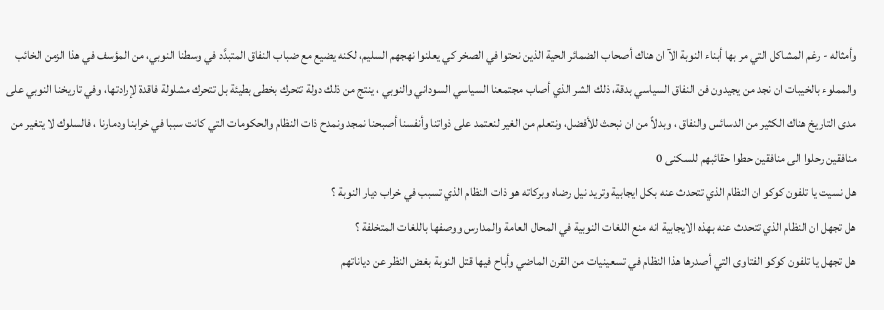وأمثاله - رغم المشاكل التي مر بها أبناء النوبة الآ ان هناك أصحاب الضمائر الحية الذين نحتوا في الصخر كي يعلنوا نهجهم السليم، لكنه يضيع مع ضباب النفاق المتبدَّد في وسطنا النوبي، من المؤسف في هذا الزمن الخائب والمملوء بالخيبات ان نجد من يجيدون فن النفاق السياسي بدقة، ذلك الشر الذي أصاب مجتمعنا السياسي السوداني والنوبي ، ينتج من ذلك دولة تتحرك بخطى بطيئة بل تتحرك مشلولة فاقدة لإرادتها، وفي تاريخنا النوبي على مدى التاريخ هناك الكثير من الدسائس والنفاق ، وبدلاً من ان نبحث للأفضل، ونتعلم من الغير لنعتمد على ذواتنا وأنفسنا أصبحنا نمجد ونمدح ذات النظام والحكومات التي كانت سببا في خرابنا ودمارنا ، فالسلوك لا يتغير من منافقين رحلوا الى منافقين حطوا حقائبهم للسكنى 0
هل نسيت يا تلفون كوكو ان النظام الذي تتحدث عنه بكل ايجابية وتريد نيل رضاه وبركاته هو ذات النظام الذي تسبب في خراب ديار النوبة ؟
هل تجهل ان النظام الذي تتحدث عنه بهذه الايجابية انه منع اللغات النوبية في المحال العامة والمدارس ووصفها باللغات المتخلفة ؟
هل تجهل يا تلفون كوكو الفتاوى التي أصدرها هذا النظام في تسعينيات من القرن الماضي وأباح فيها قتل النوبة بغض النظر عن دياناتهم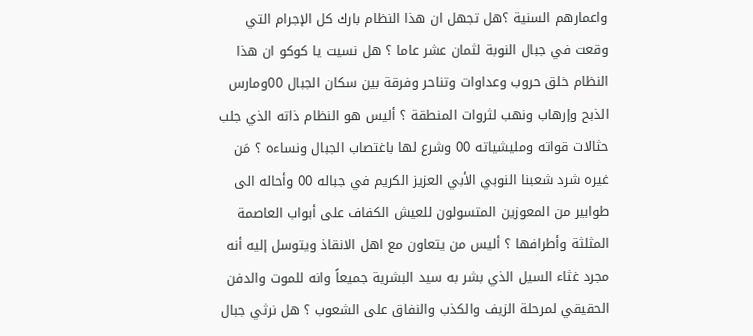واعمارهم السنية ؟هل تجهل ان هذا النظام بارك كل الإجرام التي وقعت في جبال النوبة لثمان عشر عاما ؟ هل نسيت يا كوكو ان هذا النظام خلق حروب وعداوات وتناحر وفرقة بين سكان الجبال 00ومارس الذبح وإرهاب ونهب لثروات المنطقة ؟ أليس هو النظام ذاته الذي جلب حثالات قواته ومليشياته 00 وشرع لها باغتصاب الجبال ونساءه ؟ مَن غيره شرد شعبنا النوبي الأبي العزيز الكريم في جباله 00 وأحاله الى طوابير من المعوزين المتسولون للعيش الكفاف على أبواب العاصمة المثلثة وأطرافها ؟ أليس من يتعاون مع اهل الانقاذ ويتوسل إليه أنه مجرد غثاء السيل الذي بشر به سيد البشرية جميعاً وانه للموت والدفن الحقيقي لمرحلة الزيف والكذب والنفاق على الشعوب ؟ هل نرثي جبال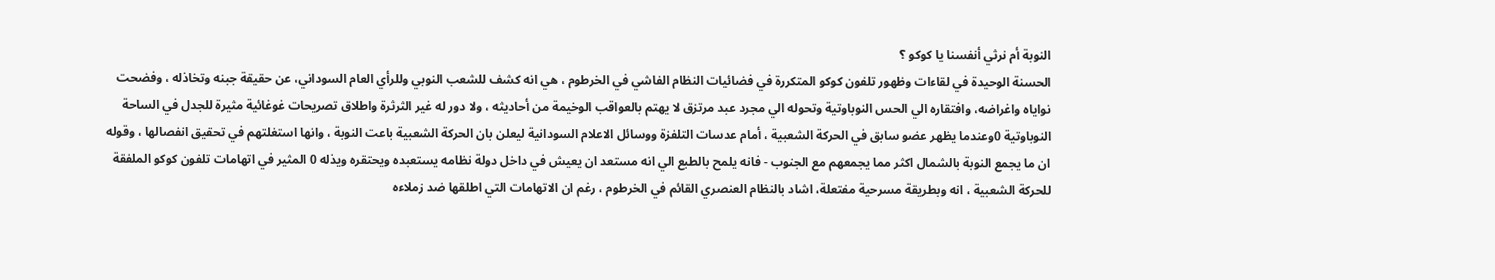النوبة أم نرثي أنفسنا يا كوكو ؟
الحسنة الوحيدة في لقاءات وظهور تلفون كوكو المتكررة في فضائيات النظام الفاشي في الخرطوم ، هي انه كشف للشعب النوبي وللرأي العام السوداني، عن حقيقة جبنه وتخاذله ، وفضحت نواياه واغراضه، وافتقاره الي الحس النوباوتية وتحوله الي مجرد عبد مرتزق لا يهتم بالعواقب الوخيمة من أحاديثه ، ولا دور له غير الثرثرة واطلاق تصريحات غوغائية مثيرة للجدل في الساحة النوباوتية 0وعندما يظهر عضو سابق في الحركة الشعبية ، أمام عدسات التلفزة ووسائل الاعلام السودانية ليعلن بان الحركة الشعبية باعت النوبة ، وانها استغلتهم في تحقيق انفصالها ، وقوله ان ما يجمع النوبة بالشمال اكثر مما يجمعهم مع الجنوب - فانه يلمح بالطبع الي انه مستعد ان يعيش في داخل دولة نظامه يستعبده ويحتقره ويذله 0 المثير في اتهامات تلفون كوكو الملفقة للحركة الشعبية ، انه وبطريقة مسرحية مفتعلة، اشاد بالنظام العنصري القائم في الخرطوم ، رغم ان الاتهامات التي اطلقها ضد زملاءه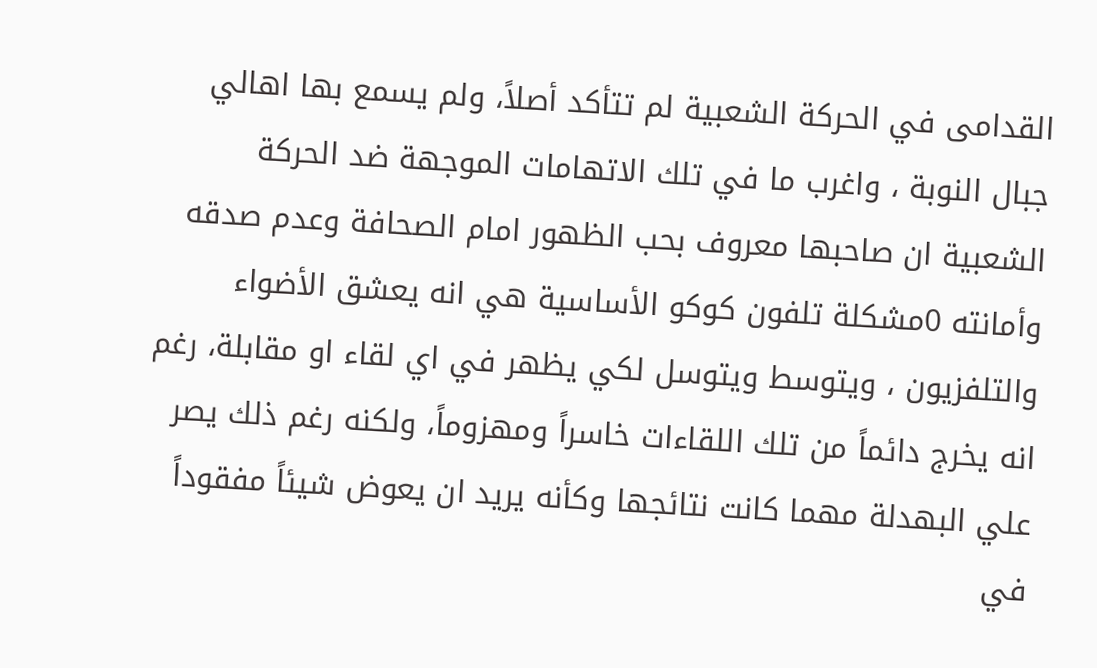القدامى في الحركة الشعبية لم تتأكد أصلاً، ولم يسمع بها اهالي جبال النوبة ، واغرب ما في تلك الاتهامات الموجهة ضد الحركة الشعبية ان صاحبها معروف بحب الظهور امام الصحافة وعدم صدقه وأمانته 0مشكلة تلفون كوكو الأساسية هي انه يعشق الأضواء والتلفزيون ، ويتوسط ويتوسل لكي يظهر في اي لقاء او مقابلة، رغم انه يخرج دائماً من تلك اللقاءات خاسراً ومهزوماً، ولكنه رغم ذلك يصر علي البهدلة مهما كانت نتائجها وكأنه يريد ان يعوض شيئاً مفقوداً في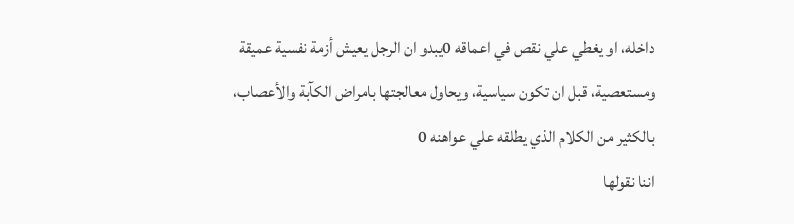داخله، او يغطي علي نقص في اعماقه 0يبدو ان الرجل يعيش أزمة نفسية عميقة ومستعصية، قبل ان تكون سياسية، ويحاول معالجتها بامراض الكآبة والأعصاب، بالكثير من الكلام الذي يطلقه علي عواهنه 0
اننا نقولها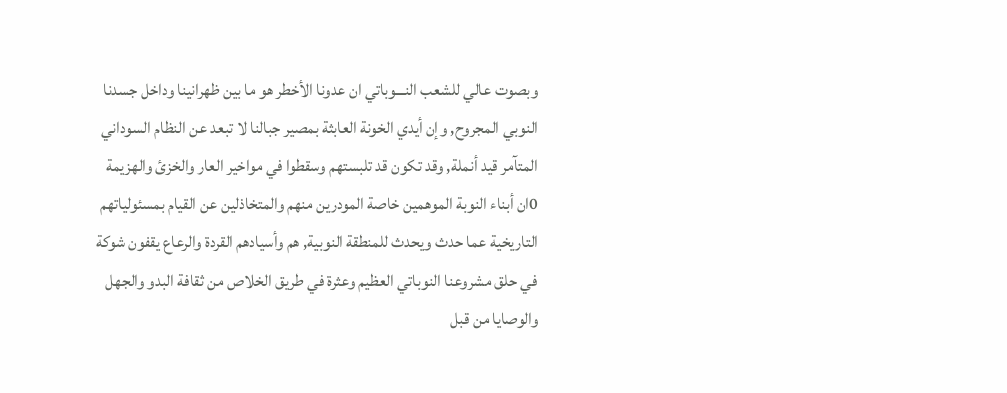وبصوت عالي للشعب النـــوباتي ان عدونا الأخطر هو ما بين ظهرانينا وداخل جسدنا النوبي المجروح, وإن أيدي الخونة العابثة بمصير جبالنا لا تبعد عن النظام السوداني المتآمر قيد أنملة, وقد تكون قد تلبستهم وسقطوا في مواخير العار والخزئ والهزيمة 0ان أبناء النوبة الموهمين خاصة المودرين منهم والمتخاذلين عن القيام بمسئولياتهم التاريخية عما حدث ويحدث للمنطقة النوبية, هم وأسيادهم القردة والرعاع يقفون شوكة في حلق مشروعنا النوباتي العظيم وعثرة في طريق الخلاص من ثقافة البدو والجهل والوصايا من قبل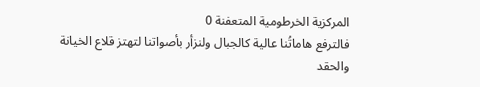المركزية الخرطومية المتعفنة 0
فالترفع هاماتُنا عالية كالجبال ولنزأر بأصواتنا لتهتز قلاع الخيانة والحقد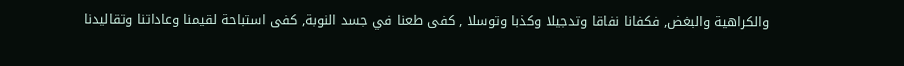والكراهية والبغض, فكفانا نفاقا وتدجيلا وكذبا وتوسلا , كفى طعنا في جسد النوبة, كفى استباحة لقيمنا وعاداتنا وتقاليدنا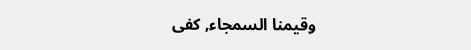وقيمنا السمجاء, كفى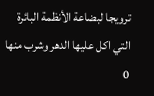ترويجا لبضاعة الأنظمة البائرة التي اكل عليها الدهر وشرب منها 0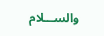والســـلام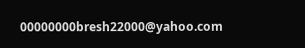00000000bresh22000@yahoo.com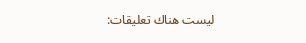ليست هناك تعليقات: